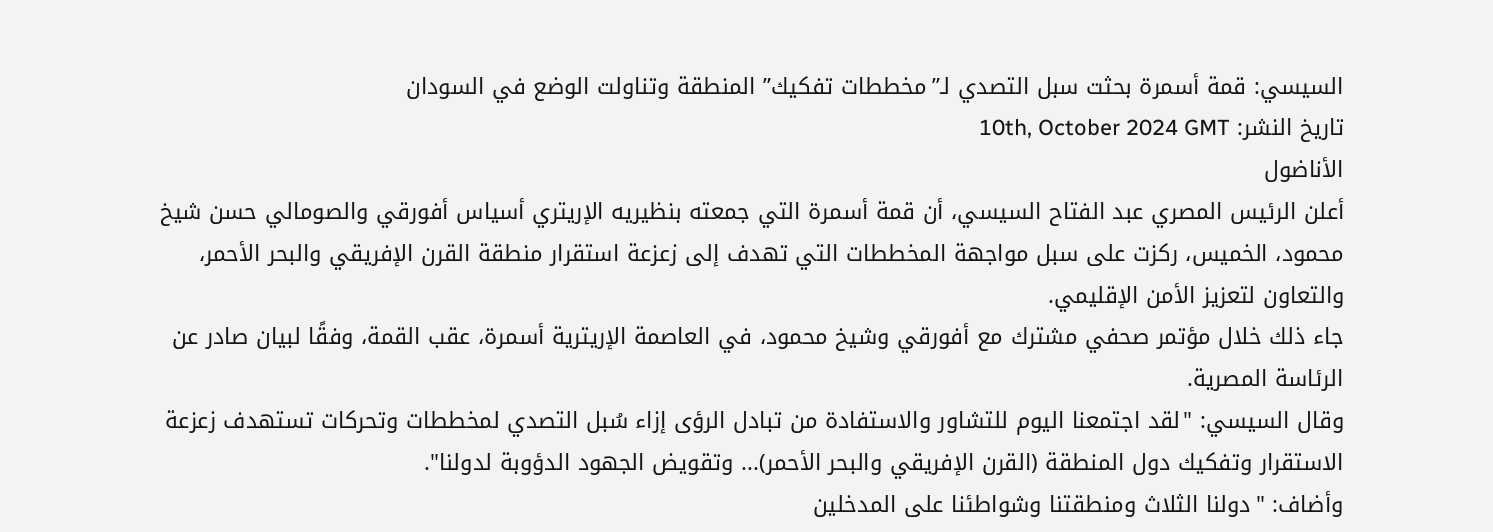السيسي: قمة أسمرة بحثت سبل التصدي لـ”مخططات تفكيك” المنطقة وتناولت الوضع في السودان
تاريخ النشر: 10th, October 2024 GMT
الأناضول
أعلن الرئيس المصري عبد الفتاح السيسي، أن قمة أسمرة التي جمعته بنظيريه الإريتري أسياس أفورقي والصومالي حسن شيخ محمود، الخميس، ركزت على سبل مواجهة المخططات التي تهدف إلى زعزعة استقرار منطقة القرن الإفريقي والبحر الأحمر، والتعاون لتعزيز الأمن الإقليمي.
جاء ذلك خلال مؤتمر صحفي مشترك مع أفورقي وشيخ محمود، في العاصمة الإريترية أسمرة، عقب القمة، وفقًا لبيان صادر عن الرئاسة المصرية.
وقال السيسي: "لقد اجتمعنا اليوم للتشاور والاستفادة من تبادل الرؤى إزاء سُبل التصدي لمخططات وتحركات تستهدف زعزعة الاستقرار وتفكيك دول المنطقة (القرن الإفريقي والبحر الأحمر)... وتقويض الجهود الدؤوبة لدولنا".
وأضاف: "دولنا الثلاث ومنطقتنا وشواطئنا على المدخلين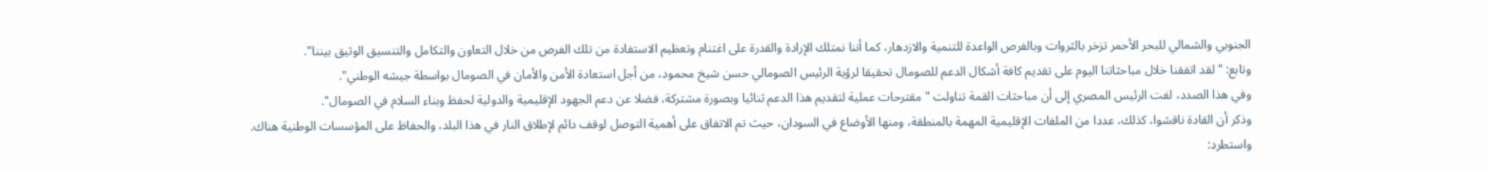الجنوبي والشمالي للبحر الأحمر تزخر بالثروات وبالفرص الواعدة للتنمية والازدهار، كما أننا نمتلك الإرادة والقدرة على اغتنام وتعظيم الاستفادة من تلك الفرص من خلال التعاون والتكامل والتنسيق الوثيق بيننا".
وتابع: "لقد اتفقنا خلال مباحثاتنا اليوم على تقديم كافة أشكال الدعم للصومال تحقيقا لرؤية الرئيس الصومالي حسن شيخ محمود، من أجل استعادة الأمن والأمان في الصومال بواسطة جيشه الوطني".
وفي هذا الصدد، لفت الرئيس المصري إلى أن مباحثات القمة تناولت "مقترحات عملية لتقديم هذا الدعم ثنائيا وبصورة مشتركة، فضلا عن دعم الجهود الإقليمية والدولية لحفظ وبناء السلام في الصومال".
وذكر أن القادة ناقشوا، كذلك، عددا من الملفات الإقليمية المهمة بالمنطقة، ومنها الأوضاع في السودان، حيث تم الاتفاق على أهمية التوصل لوقف دائم لإطلاق النار في هذا البلد، والحفاظ على المؤسسات الوطنية هناك.
واستطرد: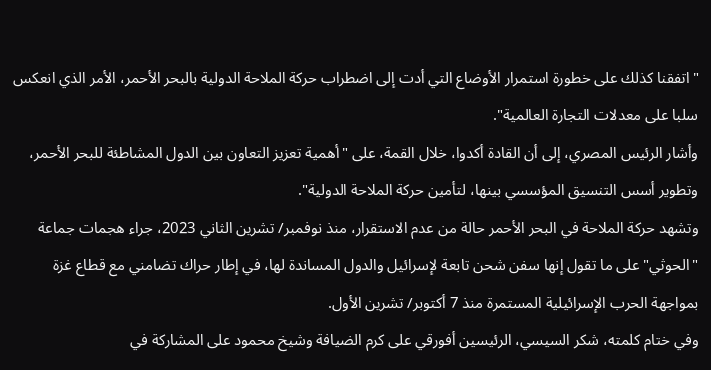"اتفقنا كذلك على خطورة استمرار الأوضاع التي أدت إلى اضطراب حركة الملاحة الدولية بالبحر الأحمر، الأمر الذي انعكس سلبا على معدلات التجارة العالمية".
وأشار الرئيس المصري، إلى أن القادة أكدوا، خلال القمة، على "أهمية تعزيز التعاون بين الدول المشاطئة للبحر الأحمر، وتطوير أسس التنسيق المؤسسي بينها، لتأمين حركة الملاحة الدولية".
وتشهد حركة الملاحة في البحر الأحمر حالة من عدم الاستقرار، منذ نوفمبر/ تشرين الثاني 2023، جراء هجمات جماعة "الحوثي" على ما تقول إنها سفن شحن تابعة لإسرائيل والدول المساندة لها، في إطار حراك تضامني مع قطاع غزة بمواجهة الحرب الإسرائيلية المستمرة منذ 7 أكتوبر/ تشرين الأول.
وفي ختام كلمته، شكر السيسي، الرئيسين أفورقي على كرم الضيافة وشيخ محمود على المشاركة في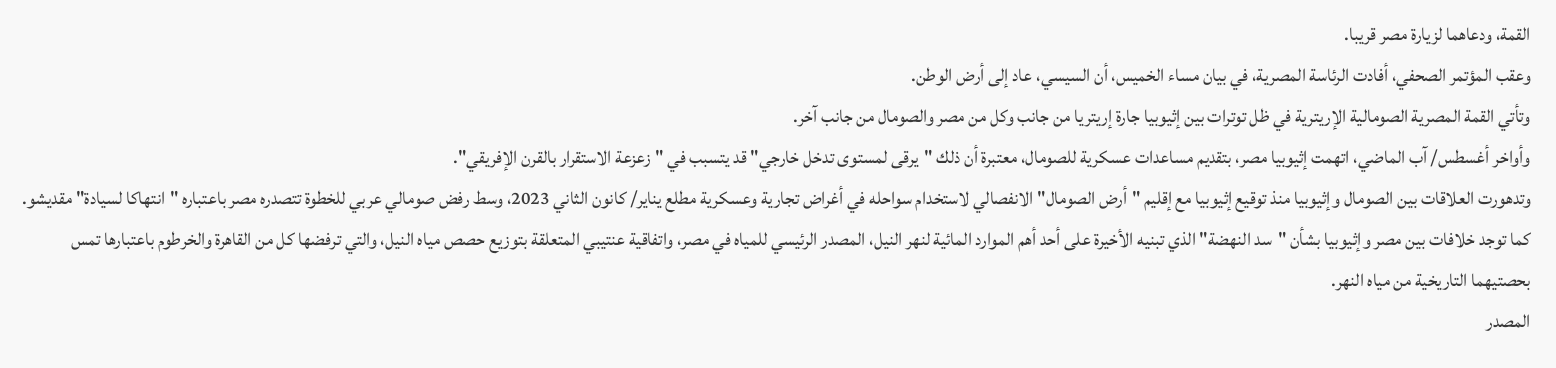القمة، ودعاهما لزيارة مصر قريبا.
وعقب المؤتمر الصحفي، أفادت الرئاسة المصرية، في بيان مساء الخميس، أن السيسي، عاد إلى أرض الوطن.
وتأتي القمة المصرية الصومالية الإريترية في ظل توترات بين إثيوبيا جارة إريتريا من جانب وكل من مصر والصومال من جانب آخر.
وأواخر أغسطس/ آب الماضي، اتهمت إثيوبيا مصر، بتقديم مساعدات عسكرية للصومال، معتبرة أن ذلك "يرقى لمستوى تدخل خارجي" قد يتسبب في "زعزعة الاستقرار بالقرن الإفريقي".
وتدهورت العلاقات بين الصومال وإثيوبيا منذ توقيع إثيوبيا مع إقليم "أرض الصومال" الانفصالي لاستخدام سواحله في أغراض تجارية وعسكرية مطلع يناير/ كانون الثاني 2023، وسط رفض صومالي عربي للخطوة تتصدره مصر باعتباره "انتهاكا لسيادة" مقديشو.
كما توجد خلافات بين مصر وإثيوبيا بشأن "سد النهضة" الذي تبنيه الأخيرة على أحد أهم الموارد المائية لنهر النيل، المصدر الرئيسي للمياه في مصر، واتفاقية عنتيبي المتعلقة بتوزيع حصص مياه النيل، والتي ترفضها كل من القاهرة والخرطوم باعتبارها تمس بحصتيهما التاريخية من مياه النهر.
المصدر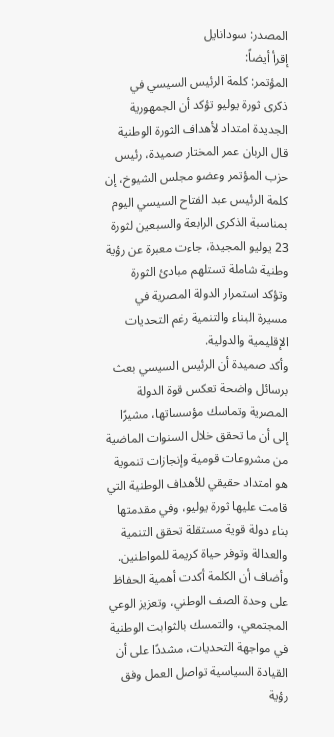المصدر: سودانايل
إقرأ أيضاً:
المؤتمر: كلمة الرئيس السيسي في ذكرى ثورة يوليو تؤكد أن الجمهورية الجديدة امتداد لأهداف الثورة الوطنية
قال الربان عمر المختار صميدة، رئيس حزب المؤتمر وعضو مجلس الشيوخ، إن كلمة الرئيس عبد الفتاح السيسي اليوم بمناسبة الذكرى الرابعة والسبعين لثورة 23 يوليو المجيدة، جاءت معبرة عن رؤية وطنية شاملة تستلهم مبادئ الثورة وتؤكد استمرار الدولة المصرية في مسيرة البناء والتنمية رغم التحديات الإقليمية والدولية.
وأكد صميدة أن الرئيس السيسي بعث برسائل واضحة تعكس قوة الدولة المصرية وتماسك مؤسساتها، مشيرًا إلى أن ما تحقق خلال السنوات الماضية من مشروعات قومية وإنجازات تنموية هو امتداد حقيقي للأهداف الوطنية التي قامت عليها ثورة يوليو، وفي مقدمتها بناء دولة قوية مستقلة تحقق التنمية والعدالة وتوفر حياة كريمة للمواطنين.
وأضاف أن الكلمة أكدت أهمية الحفاظ على وحدة الصف الوطني، وتعزيز الوعي المجتمعي، والتمسك بالثوابت الوطنية في مواجهة التحديات، مشددًا على أن القيادة السياسية تواصل العمل وفق رؤية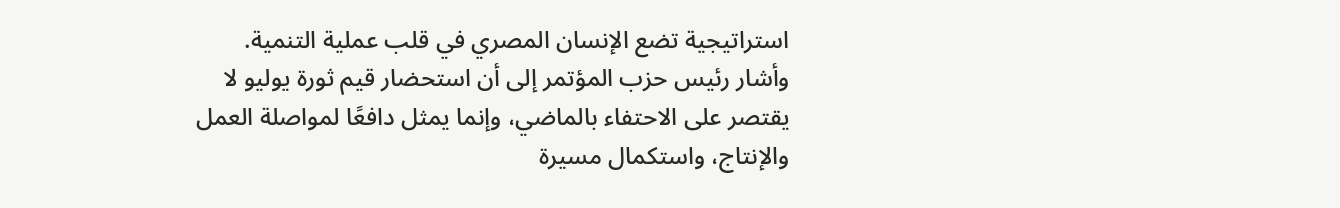استراتيجية تضع الإنسان المصري في قلب عملية التنمية.
وأشار رئيس حزب المؤتمر إلى أن استحضار قيم ثورة يوليو لا يقتصر على الاحتفاء بالماضي، وإنما يمثل دافعًا لمواصلة العمل والإنتاج، واستكمال مسيرة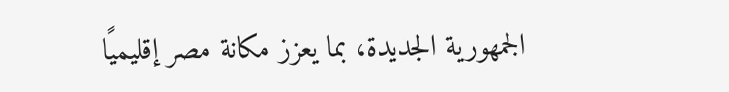الجمهورية الجديدة، بما يعزز مكانة مصر إقليميًا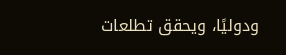ودوليًا، ويحقق تطلعات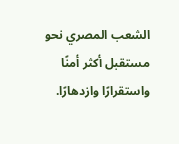الشعب المصري نحو مستقبل أكثر أمنًا واستقرارًا وازدهارًا.